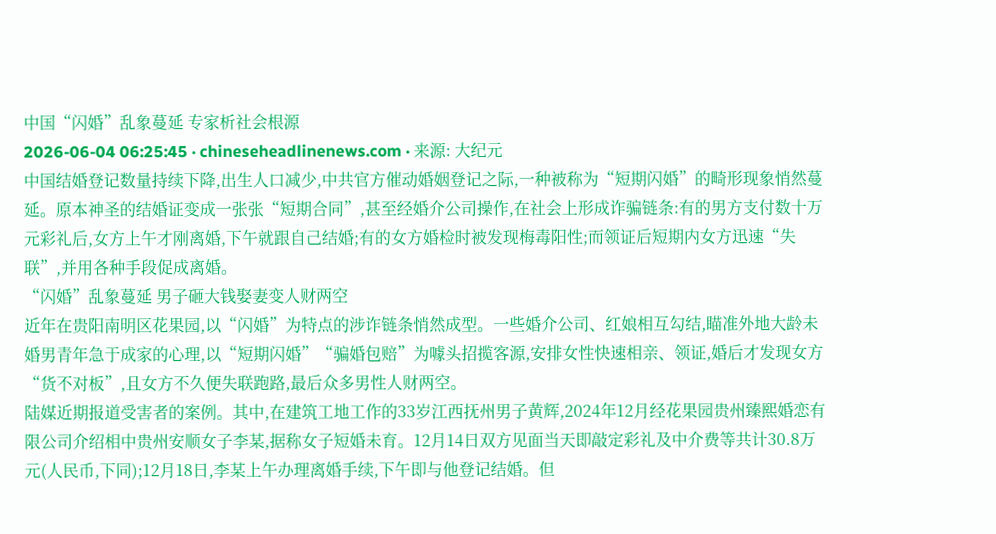中国“闪婚”乱象蔓延 专家析社会根源
2026-06-04 06:25:45 · chineseheadlinenews.com · 来源: 大纪元
中国结婚登记数量持续下降,出生人口减少,中共官方催动婚姻登记之际,一种被称为“短期闪婚”的畸形现象悄然蔓延。原本神圣的结婚证变成一张张“短期合同”,甚至经婚介公司操作,在社会上形成诈骗链条:有的男方支付数十万元彩礼后,女方上午才刚离婚,下午就跟自己结婚;有的女方婚检时被发现梅毒阳性;而领证后短期内女方迅速“失联”,并用各种手段促成离婚。
“闪婚”乱象蔓延 男子砸大钱娶妻变人财两空
近年在贵阳南明区花果园,以“闪婚”为特点的涉诈链条悄然成型。一些婚介公司、红娘相互勾结,瞄准外地大龄未婚男青年急于成家的心理,以“短期闪婚”“骗婚包赔”为噱头招揽客源,安排女性快速相亲、领证,婚后才发现女方“货不对板”,且女方不久便失联跑路,最后众多男性人财两空。
陆媒近期报道受害者的案例。其中,在建筑工地工作的33岁江西抚州男子黄辉,2024年12月经花果园贵州臻熙婚恋有限公司介绍相中贵州安顺女子李某,据称女子短婚未育。12月14日双方见面当天即敲定彩礼及中介费等共计30.8万元(人民币,下同);12月18日,李某上午办理离婚手续,下午即与他登记结婚。但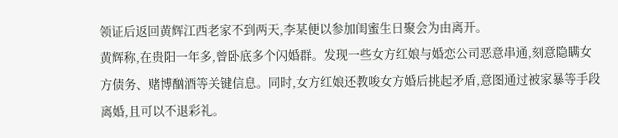领证后返回黄辉江西老家不到两天,李某便以参加闺蜜生日聚会为由离开。
黄辉称,在贵阳一年多,曾卧底多个闪婚群。发现一些女方红娘与婚恋公司恶意串通,刻意隐瞒女方债务、赌博酗酒等关键信息。同时,女方红娘还教唆女方婚后挑起矛盾,意图通过被家暴等手段离婚,且可以不退彩礼。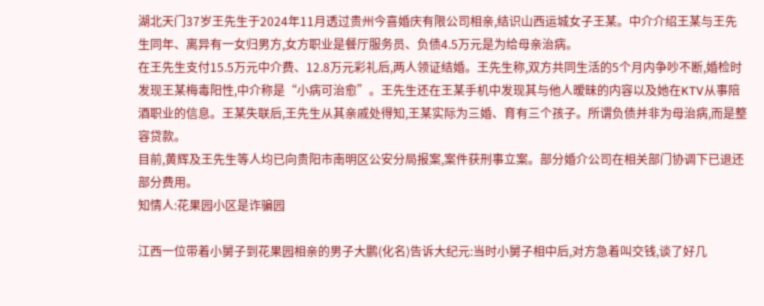湖北天门37岁王先生于2024年11月透过贵州今喜婚庆有限公司相亲,结识山西运城女子王某。中介介绍王某与王先生同年、离异有一女归男方,女方职业是餐厅服务员、负债4.5万元是为给母亲治病。
在王先生支付15.5万元中介费、12.8万元彩礼后,两人领证结婚。王先生称,双方共同生活的5个月内争吵不断,婚检时发现王某梅毒阳性,中介称是“小病可治愈”。王先生还在王某手机中发现其与他人暧昧的内容以及她在KTV从事陪酒职业的信息。王某失联后,王先生从其亲戚处得知,王某实际为三婚、育有三个孩子。所谓负债并非为母治病,而是整容贷款。
目前,黄辉及王先生等人均已向贵阳市南明区公安分局报案,案件获刑事立案。部分婚介公司在相关部门协调下已退还部分费用。
知情人:花果园小区是诈骗园

江西一位带着小舅子到花果园相亲的男子大鹏(化名)告诉大纪元:当时小舅子相中后,对方急着叫交钱,谈了好几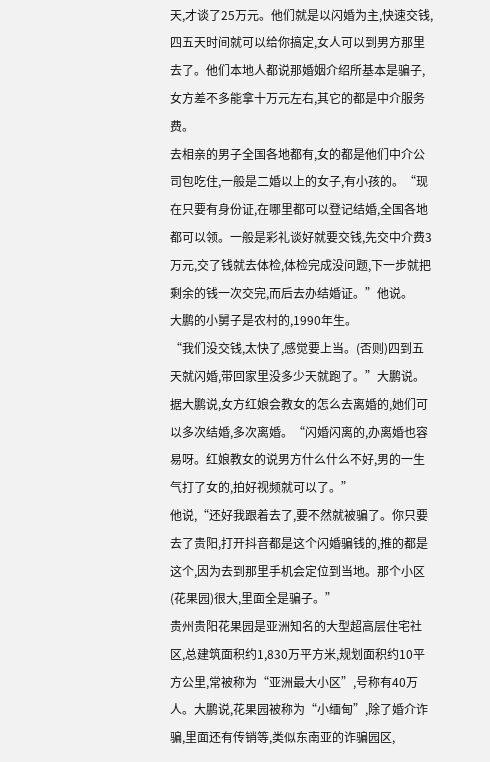天,才谈了25万元。他们就是以闪婚为主,快速交钱,四五天时间就可以给你搞定,女人可以到男方那里去了。他们本地人都说那婚姻介绍所基本是骗子,女方差不多能拿十万元左右,其它的都是中介服务费。
去相亲的男子全国各地都有,女的都是他们中介公司包吃住,一般是二婚以上的女子,有小孩的。“现在只要有身份证,在哪里都可以登记结婚,全国各地都可以领。一般是彩礼谈好就要交钱,先交中介费3万元,交了钱就去体检,体检完成没问题,下一步就把剩余的钱一次交完,而后去办结婚证。”他说。
大鹏的小舅子是农村的,1990年生。
“我们没交钱,太快了,感觉要上当。(否则)四到五天就闪婚,带回家里没多少天就跑了。”大鹏说。
据大鹏说,女方红娘会教女的怎么去离婚的,她们可以多次结婚,多次离婚。“闪婚闪离的,办离婚也容易呀。红娘教女的说男方什么什么不好,男的一生气打了女的,拍好视频就可以了。”
他说,“还好我跟着去了,要不然就被骗了。你只要去了贵阳,打开抖音都是这个闪婚骗钱的,推的都是这个,因为去到那里手机会定位到当地。那个小区(花果园)很大,里面全是骗子。”
贵州贵阳花果园是亚洲知名的大型超高层住宅社区,总建筑面积约1,830万平方米,规划面积约10平方公里,常被称为“亚洲最大小区”,号称有40万人。大鹏说,花果园被称为“小缅甸”,除了婚介诈骗,里面还有传销等,类似东南亚的诈骗园区,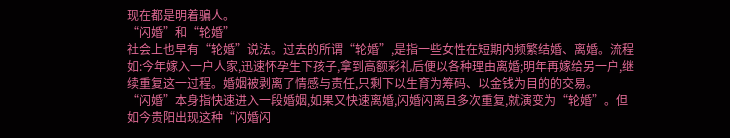现在都是明着骗人。
“闪婚”和“轮婚”
社会上也早有“轮婚”说法。过去的所谓“轮婚”,是指一些女性在短期内频繁结婚、离婚。流程如:今年嫁入一户人家,迅速怀孕生下孩子,拿到高额彩礼后便以各种理由离婚;明年再嫁给另一户,继续重复这一过程。婚姻被剥离了情感与责任,只剩下以生育为筹码、以金钱为目的的交易。
“闪婚”本身指快速进入一段婚姻,如果又快速离婚,闪婚闪离且多次重复,就演变为“轮婚”。但如今贵阳出现这种“闪婚闪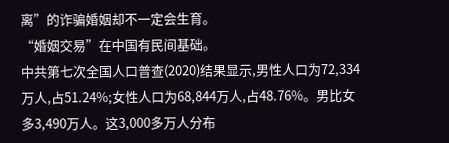离”的诈骗婚姻却不一定会生育。
“婚姻交易”在中国有民间基础。
中共第七次全国人口普查(2020)结果显示,男性人口为72,334万人,占51.24%;女性人口为68,844万人,占48.76%。男比女多3,490万人。这3,000多万人分布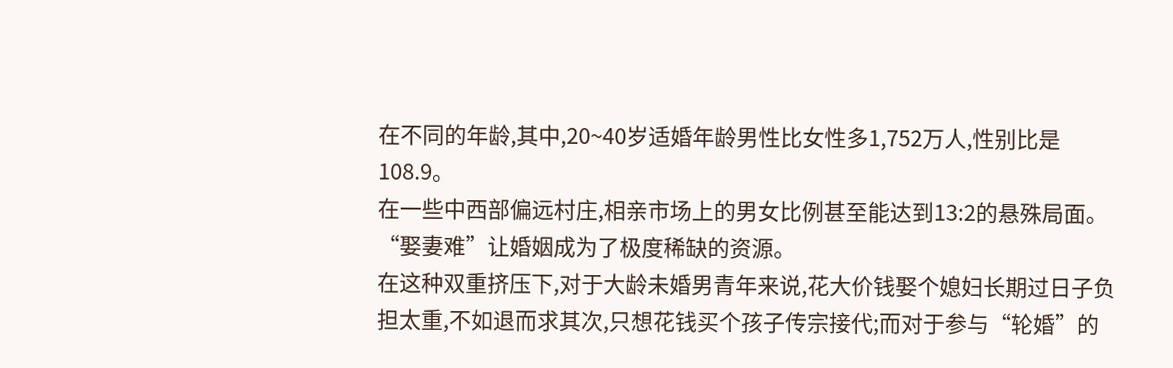在不同的年龄,其中,20~40岁适婚年龄男性比女性多1,752万人,性别比是108.9。
在一些中西部偏远村庄,相亲市场上的男女比例甚至能达到13:2的悬殊局面。“娶妻难”让婚姻成为了极度稀缺的资源。
在这种双重挤压下,对于大龄未婚男青年来说,花大价钱娶个媳妇长期过日子负担太重,不如退而求其次,只想花钱买个孩子传宗接代;而对于参与“轮婚”的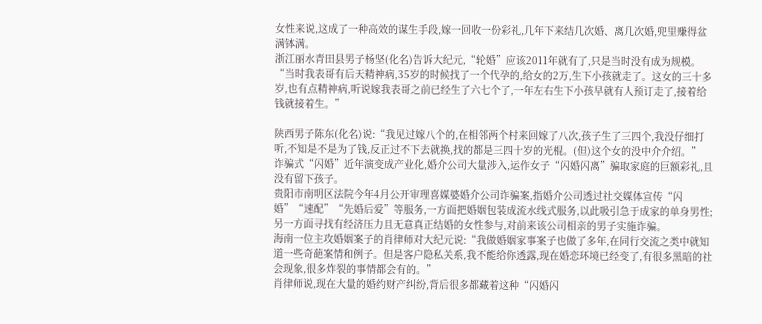女性来说,这成了一种高效的谋生手段,嫁一回收一份彩礼,几年下来结几次婚、离几次婚,兜里赚得盆满钵满。
浙江丽水青田县男子杨坚(化名)告诉大纪元,“轮婚”应该2011年就有了,只是当时没有成为规模。“当时我表哥有后天精神病,35岁的时候找了一个代孕的,给女的2万,生下小孩就走了。这女的三十多岁,也有点精神病,听说嫁我表哥之前已经生了六七个了,一年左右生下小孩早就有人预订走了,接着给钱就接着生。”

陕西男子陈东(化名)说:“我见过嫁八个的,在相邻两个村来回嫁了八次,孩子生了三四个,我没仔细打听,不知是不是为了钱,反正过不下去就换,找的都是三四十岁的光棍。(但)这个女的没中介介绍。”
诈骗式“闪婚”近年演变成产业化,婚介公司大量涉入,运作女子“闪婚闪离”骗取家庭的巨额彩礼,且没有留下孩子。
贵阳市南明区法院今年4月公开审理喜媒婆婚介公司诈骗案,指婚介公司透过社交媒体宣传“闪婚”“速配”“先婚后爱”等服务,一方面把婚姻包装成流水线式服务,以此吸引急于成家的单身男性;另一方面寻找有经济压力且无意真正结婚的女性参与,对前来该公司相亲的男子实施诈骗。
海南一位主攻婚姻案子的肖律师对大纪元说:“我做婚姻家事案子也做了多年,在同行交流之类中就知道一些奇葩案情和例子。但是客户隐私关系,我不能给你透露,现在婚恋环境已经变了,有很多黑暗的社会现象,很多炸裂的事情都会有的。”
肖律师说,现在大量的婚约财产纠纷,背后很多都藏着这种“闪婚闪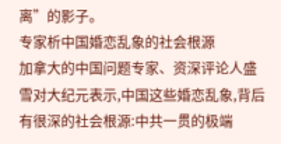离”的影子。
专家析中国婚恋乱象的社会根源
加拿大的中国问题专家、资深评论人盛雪对大纪元表示,中国这些婚恋乱象,背后有很深的社会根源:中共一贯的极端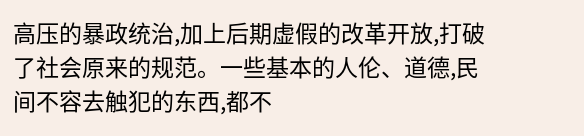高压的暴政统治,加上后期虚假的改革开放,打破了社会原来的规范。一些基本的人伦、道德,民间不容去触犯的东西,都不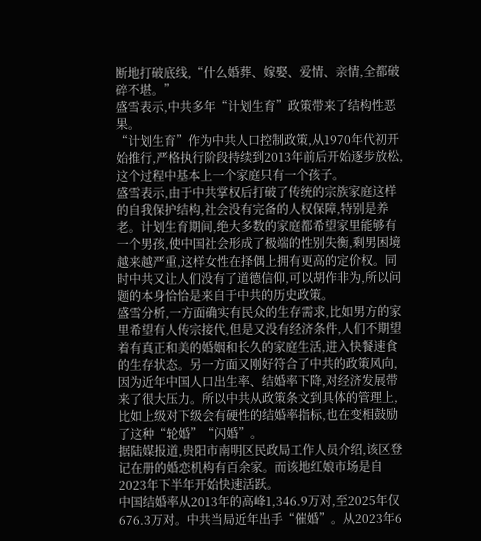断地打破底线,“什么婚葬、嫁娶、爱情、亲情,全都破碎不堪。”
盛雪表示,中共多年“计划生育”政策带来了结构性恶果。
“计划生育”作为中共人口控制政策,从1970年代初开始推行,严格执行阶段持续到2013年前后开始逐步放松,这个过程中基本上一个家庭只有一个孩子。
盛雪表示,由于中共掌权后打破了传统的宗族家庭这样的自我保护结构,社会没有完备的人权保障,特别是养老。计划生育期间,绝大多数的家庭都希望家里能够有一个男孩,使中国社会形成了极端的性别失衡,剩男困境越来越严重,这样女性在择偶上拥有更高的定价权。同时中共又让人们没有了道德信仰,可以胡作非为,所以问题的本身恰恰是来自于中共的历史政策。
盛雪分析,一方面确实有民众的生存需求,比如男方的家里希望有人传宗接代,但是又没有经济条件,人们不期望着有真正和美的婚姻和长久的家庭生活,进入快餐速食的生存状态。另一方面又刚好符合了中共的政策风向,因为近年中国人口出生率、结婚率下降,对经济发展带来了很大压力。所以中共从政策条文到具体的管理上,比如上级对下级会有硬性的结婚率指标,也在变相鼓励了这种“轮婚”“闪婚”。
据陆媒报道,贵阳市南明区民政局工作人员介绍,该区登记在册的婚恋机构有百余家。而该地红娘市场是自2023年下半年开始快速活跃。
中国结婚率从2013年的高峰1,346.9万对,至2025年仅676.3万对。中共当局近年出手“催婚”。从2023年6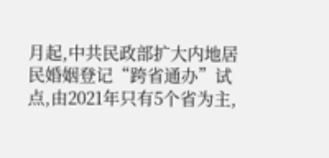月起,中共民政部扩大内地居民婚姻登记“跨省通办”试点,由2021年只有5个省为主,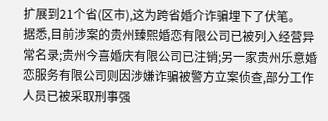扩展到21个省(区市),这为跨省婚介诈骗埋下了伏笔。
据悉,目前涉案的贵州臻熙婚恋有限公司已被列入经营异常名录;贵州今喜婚庆有限公司已注销;另一家贵州乐意婚恋服务有限公司则因涉嫌诈骗被警方立案侦查,部分工作人员已被采取刑事强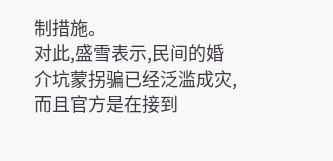制措施。
对此,盛雪表示,民间的婚介坑蒙拐骗已经泛滥成灾,而且官方是在接到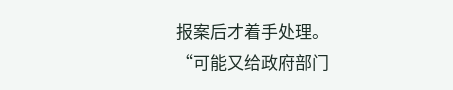报案后才着手处理。“可能又给政府部门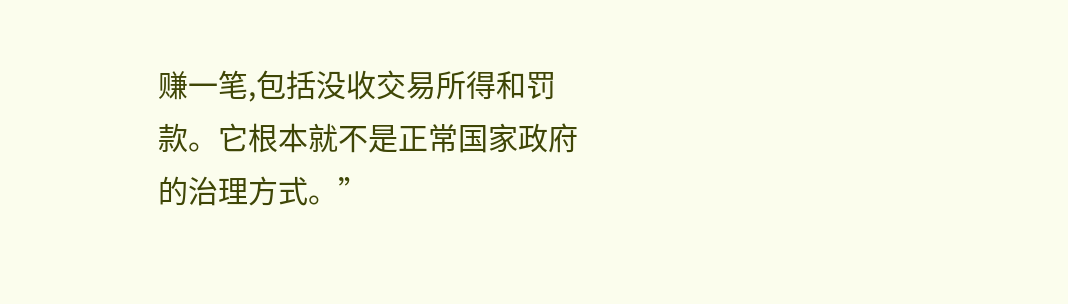赚一笔,包括没收交易所得和罚款。它根本就不是正常国家政府的治理方式。”